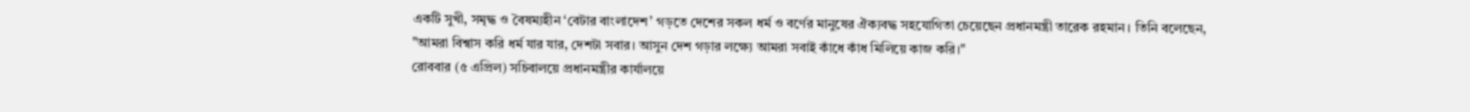একটি সুখী, সমৃদ্ধ ও বৈষম্যহীন ‘বেটার বাংলাদেশ’ গড়তে দেশের সকল ধর্ম ও বর্ণের মানুষের ঐক্যবদ্ধ সহযোগিতা চেয়েছেন প্রধানমন্ত্রী তারেক রহমান। তিনি বলেছেন, "আমরা বিশ্বাস করি ধর্ম যার যার, দেশটা সবার। আসুন দেশ গড়ার লক্ষ্যে আমরা সবাই কাঁধে কাঁধ মিলিয়ে কাজ করি।"
রোববার (৫ এপ্রিল) সচিবালয়ে প্রধানমন্ত্রীর কার্যালয়ে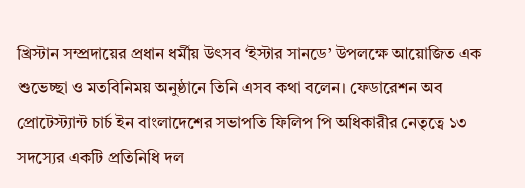খ্রিস্টান সম্প্রদায়ের প্রধান ধর্মীয় উৎসব ‘ইস্টার সানডে’ উপলক্ষে আয়োজিত এক শুভেচ্ছা ও মতবিনিময় অনুষ্ঠানে তিনি এসব কথা বলেন। ফেডারেশন অব প্রোটেস্ট্যান্ট চার্চ ইন বাংলাদেশের সভাপতি ফিলিপ পি অধিকারীর নেতৃত্বে ১৩ সদস্যের একটি প্রতিনিধি দল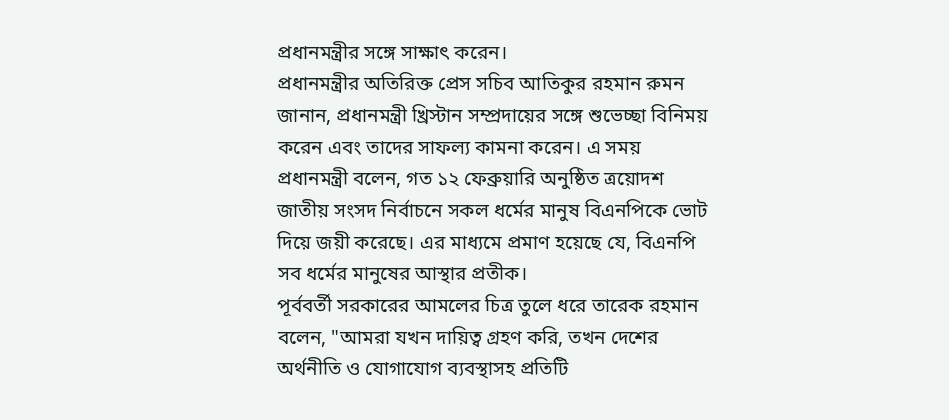প্রধানমন্ত্রীর সঙ্গে সাক্ষাৎ করেন।
প্রধানমন্ত্রীর অতিরিক্ত প্রেস সচিব আতিকুর রহমান রুমন জানান, প্রধানমন্ত্রী খ্রিস্টান সম্প্রদায়ের সঙ্গে শুভেচ্ছা বিনিময় করেন এবং তাদের সাফল্য কামনা করেন। এ সময় প্রধানমন্ত্রী বলেন, গত ১২ ফেব্রুয়ারি অনুষ্ঠিত ত্রয়োদশ জাতীয় সংসদ নির্বাচনে সকল ধর্মের মানুষ বিএনপিকে ভোট দিয়ে জয়ী করেছে। এর মাধ্যমে প্রমাণ হয়েছে যে, বিএনপি সব ধর্মের মানুষের আস্থার প্রতীক।
পূর্ববর্তী সরকারের আমলের চিত্র তুলে ধরে তারেক রহমান বলেন, "আমরা যখন দায়িত্ব গ্রহণ করি, তখন দেশের অর্থনীতি ও যোগাযোগ ব্যবস্থাসহ প্রতিটি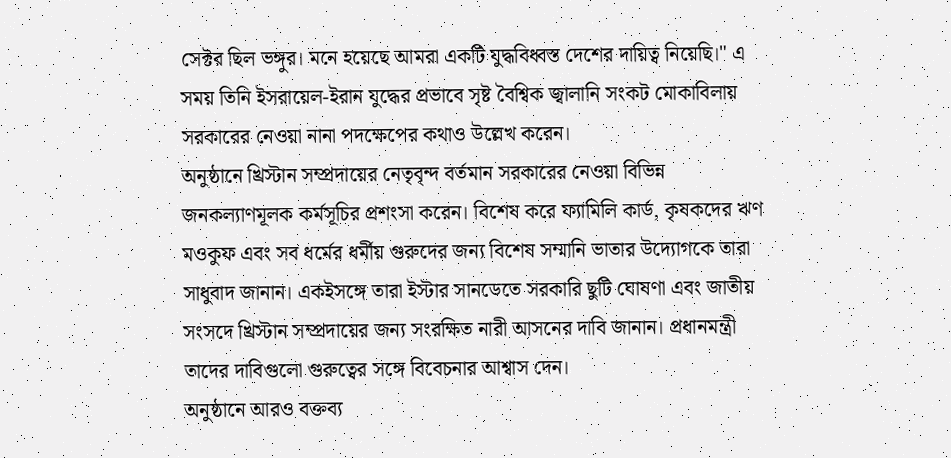সেক্টর ছিল ভঙ্গুর। মনে হয়েছে আমরা একটি যুদ্ধবিধ্বস্ত দেশের দায়িত্ব নিয়েছি।" এ সময় তিনি ইসরায়েল-ইরান যুদ্ধের প্রভাবে সৃষ্ট বৈশ্বিক জ্বালানি সংকট মোকাবিলায় সরকারের নেওয়া নানা পদক্ষেপের কথাও উল্লেখ করেন।
অনুষ্ঠানে খ্রিস্টান সম্প্রদায়ের নেতৃবৃন্দ বর্তমান সরকারের নেওয়া বিভিন্ন জনকল্যাণমূলক কর্মসূচির প্রশংসা করেন। বিশেষ করে ফ্যামিলি কার্ড, কৃষকদের ঋণ মওকুফ এবং সব ধর্মের ধর্মীয় গুরুদের জন্য বিশেষ সম্মানি ভাতার উদ্যোগকে তারা সাধুবাদ জানান। একইসঙ্গে তারা ইস্টার সানডেতে সরকারি ছুটি ঘোষণা এবং জাতীয় সংসদে খ্রিস্টান সম্প্রদায়ের জন্য সংরক্ষিত নারী আসনের দাবি জানান। প্রধানমন্ত্রী তাদের দাবিগুলো গুরুত্বের সঙ্গে বিবেচনার আশ্বাস দেন।
অনুষ্ঠানে আরও বক্তব্য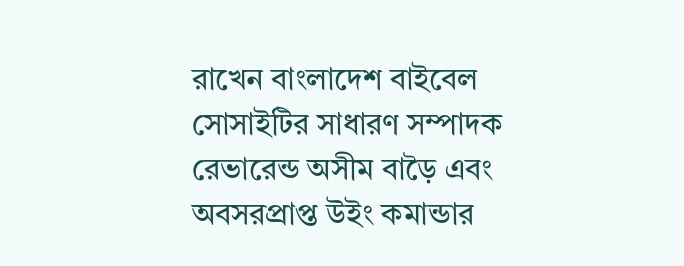রাখেন বাংলাদেশ বাইবেল সোসাইটির সাধারণ সম্পাদক রেভারেন্ড অসীম বাড়ৈ এবং অবসরপ্রাপ্ত উইং কমান্ডার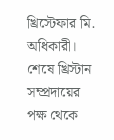খ্রিস্টেফার মি. অধিকারী। শেষে খ্রিস্টান সম্প্রদায়ের পক্ষ থেকে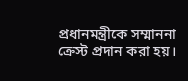প্রধানমন্ত্রীকে সম্মাননা ক্রেস্ট প্রদান করা হয়।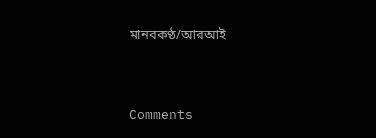মানবকণ্ঠ/আরআই




Comments